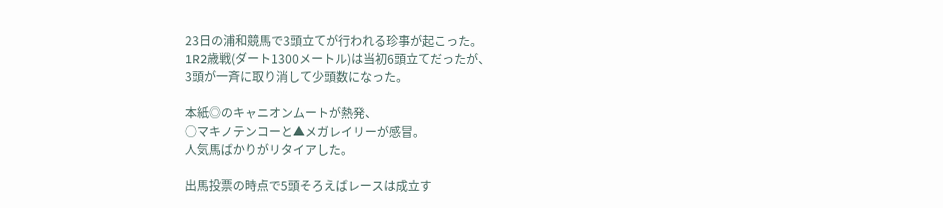23日の浦和競馬で3頭立てが行われる珍事が起こった。
1R2歳戦(ダート1300メートル)は当初6頭立てだったが、
3頭が一斉に取り消して少頭数になった。

本紙◎のキャニオンムートが熱発、
○マキノテンコーと▲メガレイリーが感冒。
人気馬ばかりがリタイアした。

出馬投票の時点で5頭そろえばレースは成立す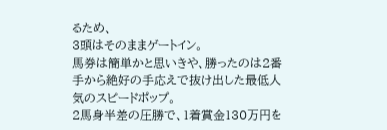るため、
3頭はそのままゲートイン。
馬券は簡単かと思いきや、勝ったのは2番手から絶好の手応えで抜け出した最低人気のスピードポップ。
2馬身半差の圧勝で、1着賞金130万円を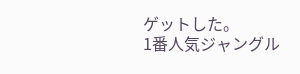ゲットした。
1番人気ジャングル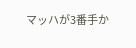マッハが3番手か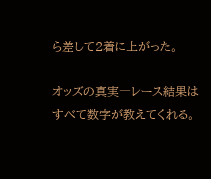ら差して2着に上がった。

オッズの真実―レース結果はすべて数字が教えてくれる。